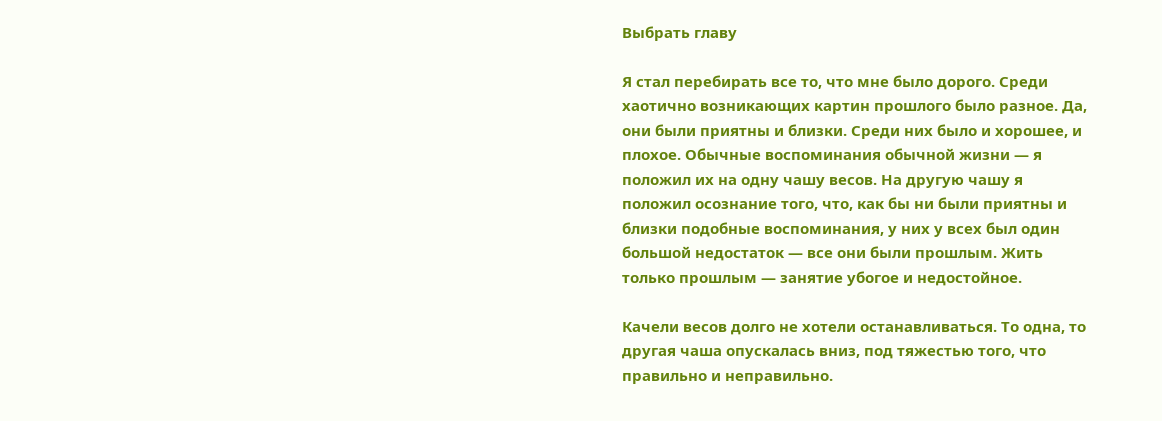Выбрать главу

Я стал перебирать все то, что мне было дорого. Среди хаотично возникающих картин прошлого было разное. Да, они были приятны и близки. Среди них было и хорошее, и плохое. Обычные воспоминания обычной жизни — я положил их на одну чашу весов. На другую чашу я положил осознание того, что, как бы ни были приятны и близки подобные воспоминания, у них у всех был один большой недостаток — все они были прошлым. Жить только прошлым — занятие убогое и недостойное.

Качели весов долго не хотели останавливаться. То одна, то другая чаша опускалась вниз, под тяжестью того, что правильно и неправильно.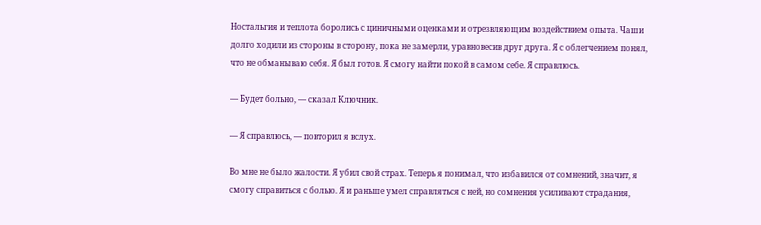Ностальгия и теплота боролись с циничными оценками и отрезвляющим воздействием опыта. Чаши долго ходили из стороны в сторону, пока не замерли, уравновесив друг друга. Я с облегчением понял, что не обманываю себя. Я был готов. Я смогу найти покой в самом себе. Я справлюсь.

— Будет больно, — сказал Ключник.

— Я справлюсь, — повторил я вслух.

Во мне не было жалости. Я убил свой страх. Теперь я понимал, что избавился от сомнений, значит, я смогу справиться с болью. Я и раньше умел справляться с ней, но сомнения усиливают страдания,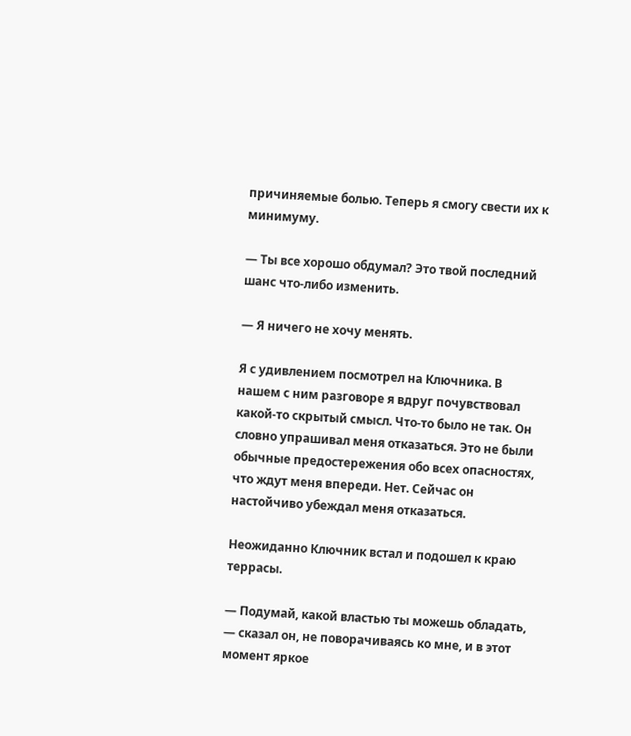причиняемые болью. Теперь я смогу свести их к минимуму.

— Ты все хорошо обдумал? Это твой последний шанс что-либо изменить.

— Я ничего не хочу менять.

Я с удивлением посмотрел на Ключника. В нашем с ним разговоре я вдруг почувствовал какой-то скрытый смысл. Что-то было не так. Он словно упрашивал меня отказаться. Это не были обычные предостережения обо всех опасностях, что ждут меня впереди. Нет. Сейчас он настойчиво убеждал меня отказаться.

Неожиданно Ключник встал и подошел к краю террасы.

— Подумай, какой властью ты можешь обладать, — сказал он, не поворачиваясь ко мне, и в этот момент яркое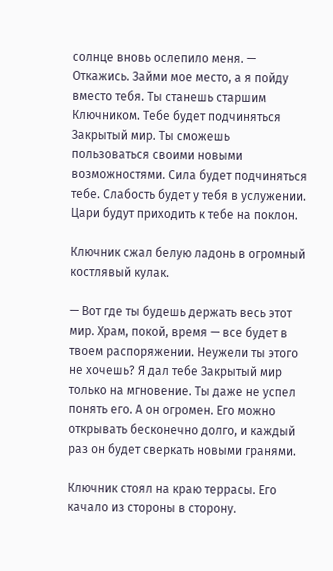солнце вновь ослепило меня. — Откажись. Займи мое место, а я пойду вместо тебя. Ты станешь старшим Ключником. Тебе будет подчиняться Закрытый мир. Ты сможешь пользоваться своими новыми возможностями. Сила будет подчиняться тебе. Слабость будет у тебя в услужении. Цари будут приходить к тебе на поклон.

Ключник сжал белую ладонь в огромный костлявый кулак.

— Вот где ты будешь держать весь этот мир. Храм, покой, время — все будет в твоем распоряжении. Неужели ты этого не хочешь? Я дал тебе Закрытый мир только на мгновение. Ты даже не успел понять его. А он огромен. Его можно открывать бесконечно долго, и каждый раз он будет сверкать новыми гранями.

Ключник стоял на краю террасы. Его качало из стороны в сторону.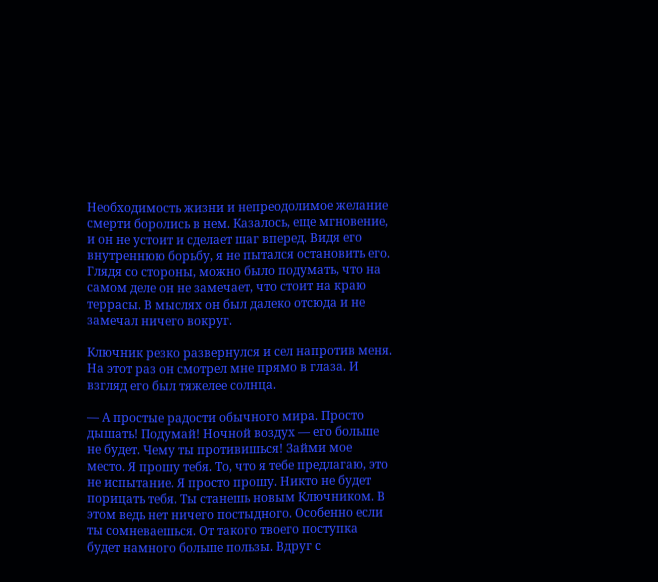Необходимость жизни и непреодолимое желание смерти боролись в нем. Казалось, еще мгновение, и он не устоит и сделает шаг вперед. Видя его внутреннюю борьбу, я не пытался остановить его. Глядя со стороны, можно было подумать, что на самом деле он не замечает, что стоит на краю террасы. В мыслях он был далеко отсюда и не замечал ничего вокруг.

Ключник резко развернулся и сел напротив меня. На этот раз он смотрел мне прямо в глаза. И взгляд его был тяжелее солнца.

— А простые радости обычного мира. Просто дышать! Подумай! Ночной воздух — его больше не будет. Чему ты противишься! Займи мое место. Я прошу тебя. То, что я тебе предлагаю, это не испытание. Я просто прошу. Никто не будет порицать тебя. Ты станешь новым Ключником. В этом ведь нет ничего постыдного. Особенно если ты сомневаешься. От такого твоего поступка будет намного больше пользы. Вдруг с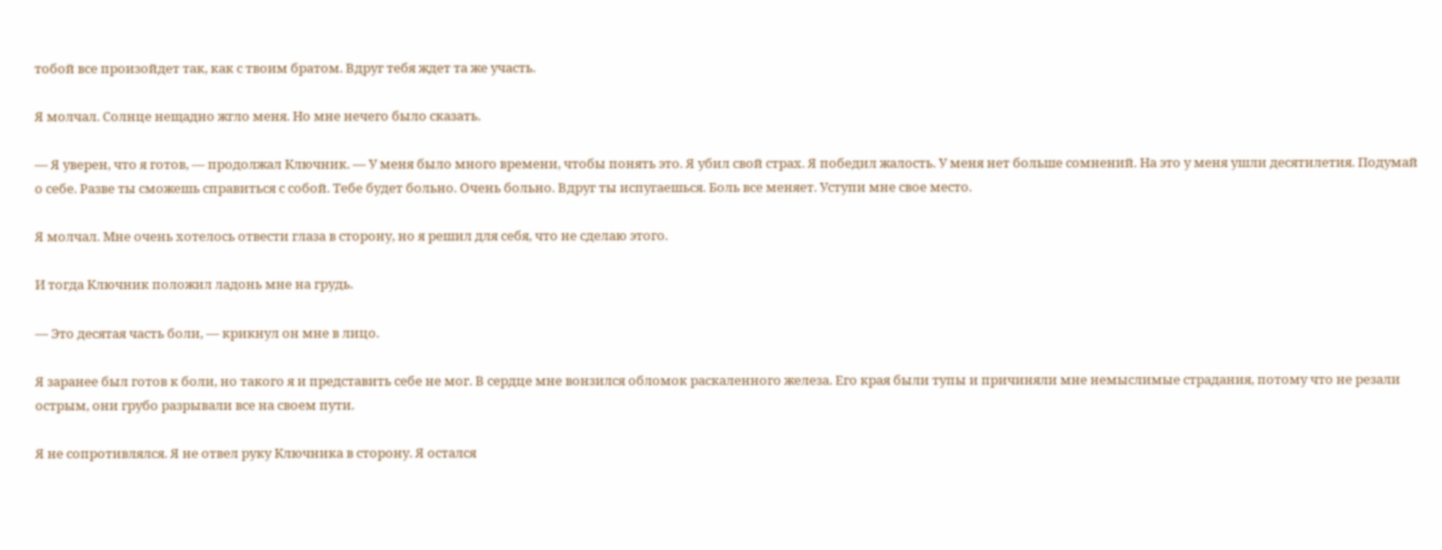тобой все произойдет так, как с твоим братом. Вдруг тебя ждет та же участь.

Я молчал. Солнце нещадно жгло меня. Но мне нечего было сказать.

— Я уверен, что я готов, — продолжал Ключник. — У меня было много времени, чтобы понять это. Я убил свой страх. Я победил жалость. У меня нет больше сомнений. На это у меня ушли десятилетия. Подумай о себе. Разве ты сможешь справиться с собой. Тебе будет больно. Очень больно. Вдруг ты испугаешься. Боль все меняет. Уступи мне свое место.

Я молчал. Мне очень хотелось отвести глаза в сторону, но я решил для себя, что не сделаю этого.

И тогда Ключник положил ладонь мне на грудь.

— Это десятая часть боли, — крикнул он мне в лицо.

Я заранее был готов к боли, но такого я и представить себе не мог. В сердце мне вонзился обломок раскаленного железа. Его края были тупы и причиняли мне немыслимые страдания, потому что не резали острым, они грубо разрывали все на своем пути.

Я не сопротивлялся. Я не отвел руку Ключника в сторону. Я остался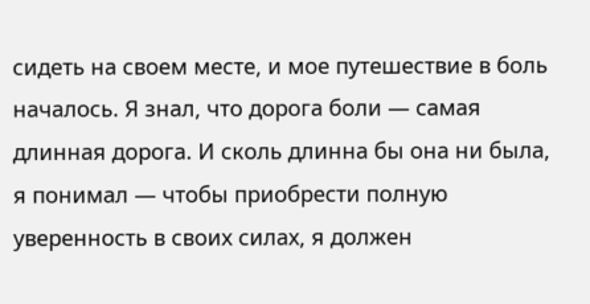сидеть на своем месте, и мое путешествие в боль началось. Я знал, что дорога боли — самая длинная дорога. И сколь длинна бы она ни была, я понимал — чтобы приобрести полную уверенность в своих силах, я должен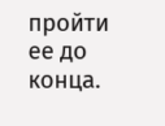пройти ее до конца.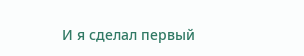И я сделал первый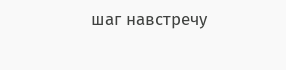шаг навстречу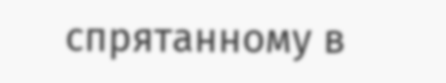спрятанному в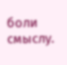боли смыслу.